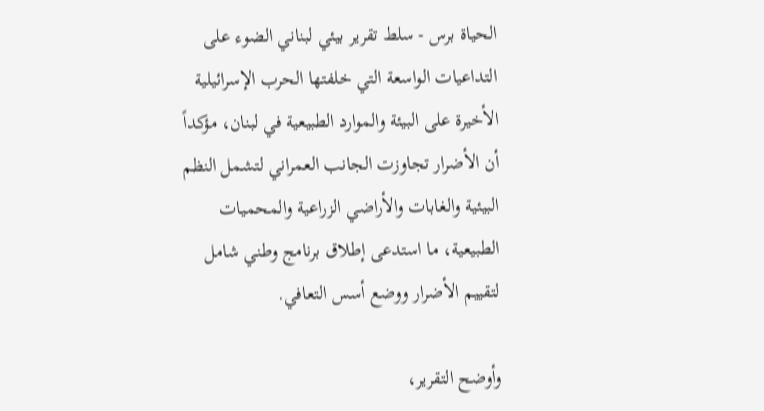الحياة برس - سلط تقرير بيئي لبناني الضوء على التداعيات الواسعة التي خلفتها الحرب الإسرائيلية الأخيرة على البيئة والموارد الطبيعية في لبنان، مؤكداً أن الأضرار تجاوزت الجانب العمراني لتشمل النظم البيئية والغابات والأراضي الزراعية والمحميات الطبيعية، ما استدعى إطلاق برنامج وطني شامل لتقييم الأضرار ووضع أسس التعافي.

وأوضح التقرير،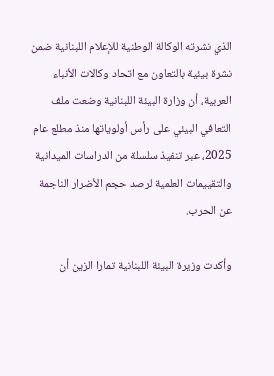الذي نشرته الوكالة الوطنية للإعلام اللبنانية ضمن نشرة بيئية بالتعاون مع اتحاد وكالات الأنباء العربية، أن وزارة البيئة اللبنانية وضعت ملف التعافي البيئي على رأس أولوياتها منذ مطلع عام 2025، عبر تنفيذ سلسلة من الدراسات الميدانية والتقييمات العلمية لرصد حجم الأضرار الناجمة عن الحرب.

وأكدت وزيرة البيئة اللبنانية تمارا الزين أن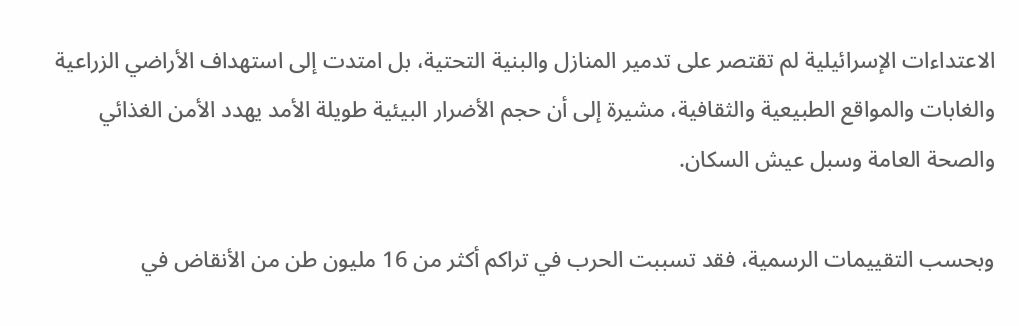الاعتداءات الإسرائيلية لم تقتصر على تدمير المنازل والبنية التحتية، بل امتدت إلى استهداف الأراضي الزراعية والغابات والمواقع الطبيعية والثقافية، مشيرة إلى أن حجم الأضرار البيئية طويلة الأمد يهدد الأمن الغذائي والصحة العامة وسبل عيش السكان.

وبحسب التقييمات الرسمية، فقد تسببت الحرب في تراكم أكثر من 16 مليون طن من الأنقاض في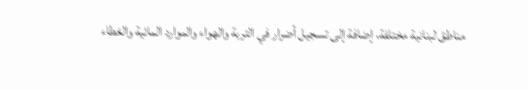مناطق لبنانية مختلفة، إضافة إلى تسجيل أضرار في التربة والهواء والموارد المائية والغطاء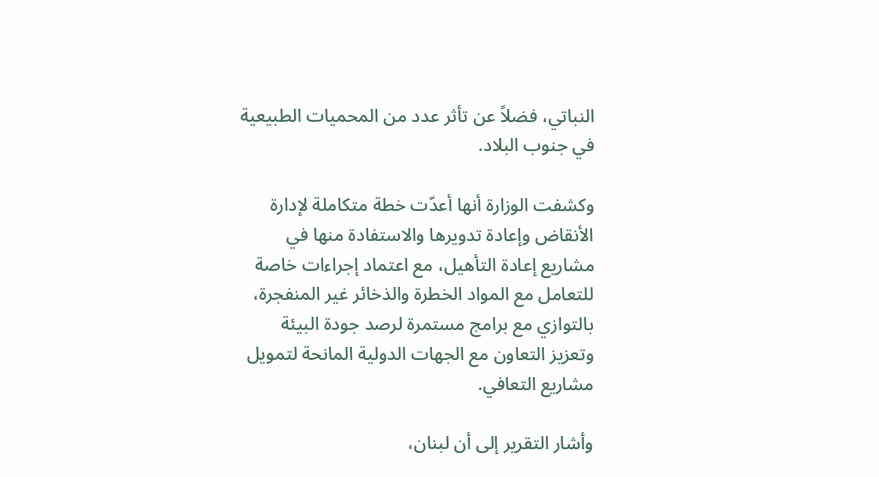النباتي، فضلاً عن تأثر عدد من المحميات الطبيعية في جنوب البلاد.

وكشفت الوزارة أنها أعدّت خطة متكاملة لإدارة الأنقاض وإعادة تدويرها والاستفادة منها في مشاريع إعادة التأهيل، مع اعتماد إجراءات خاصة للتعامل مع المواد الخطرة والذخائر غير المنفجرة، بالتوازي مع برامج مستمرة لرصد جودة البيئة وتعزيز التعاون مع الجهات الدولية المانحة لتمويل مشاريع التعافي.

وأشار التقرير إلى أن لبنان،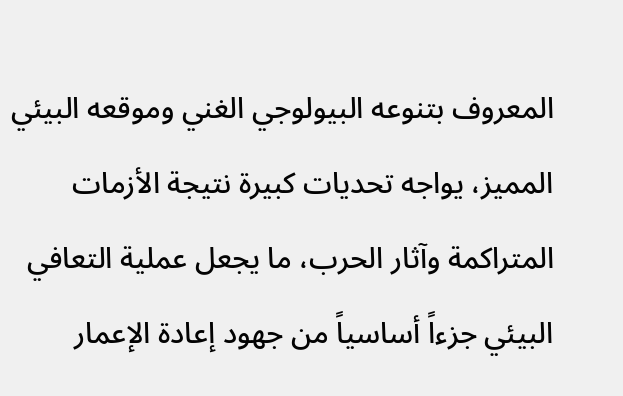المعروف بتنوعه البيولوجي الغني وموقعه البيئي المميز، يواجه تحديات كبيرة نتيجة الأزمات المتراكمة وآثار الحرب، ما يجعل عملية التعافي البيئي جزءاً أساسياً من جهود إعادة الإعمار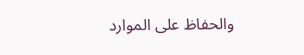والحفاظ على الموارد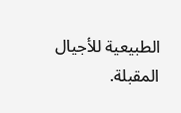الطبيعية للأجيال المقبلة.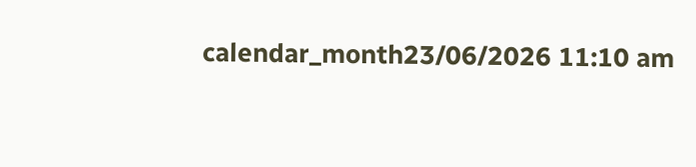calendar_month23/06/2026 11:10 am